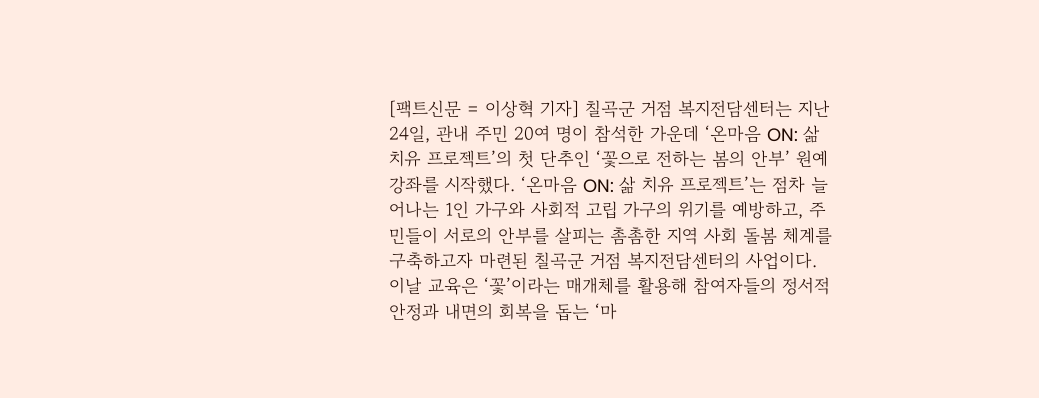[팩트신문 = 이상혁 기자] 칠곡군 거점 복지전담센터는 지난 24일, 관내 주민 20여 명이 참석한 가운데 ‘온마음 ON: 삶 치유 프로젝트’의 첫 단추인 ‘꽃으로 전하는 봄의 안부’ 원예 강좌를 시작했다. ‘온마음 ON: 삶 치유 프로젝트’는 점차 늘어나는 1인 가구와 사회적 고립 가구의 위기를 예방하고, 주민들이 서로의 안부를 살피는 촘촘한 지역 사회 돌봄 체계를 구축하고자 마련된 칠곡군 거점 복지전담센터의 사업이다. 이날 교육은 ‘꽃’이라는 매개체를 활용해 참여자들의 정서적 안정과 내면의 회복을 돕는 ‘마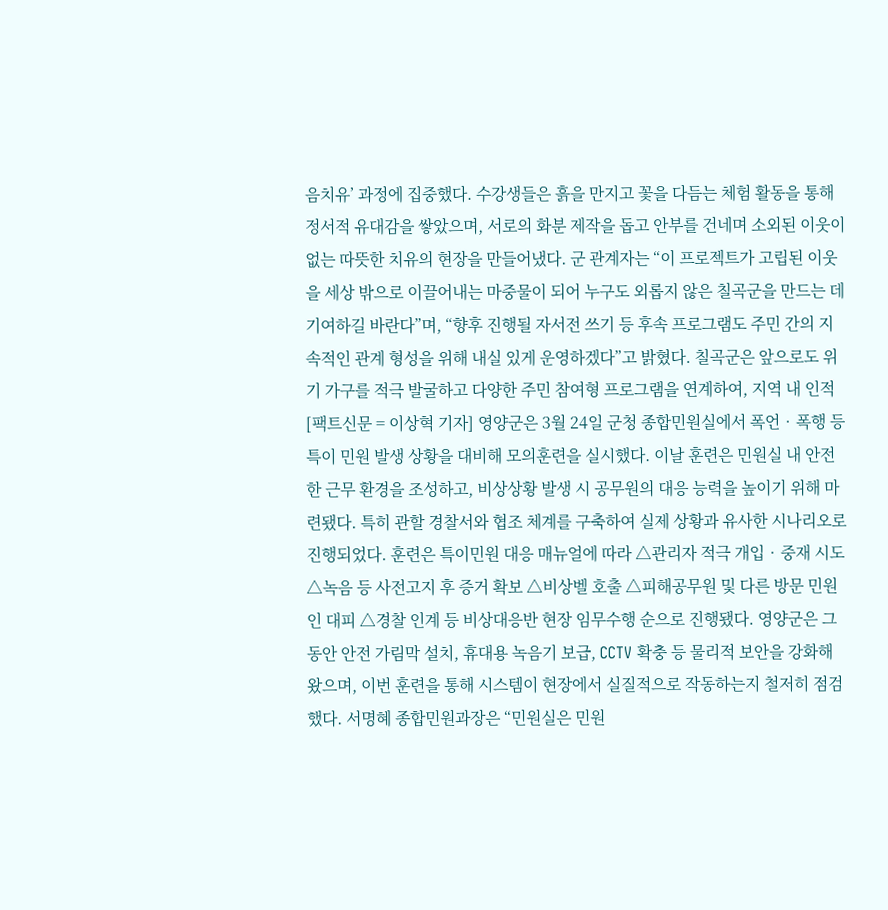음치유’ 과정에 집중했다. 수강생들은 흙을 만지고 꽃을 다듬는 체험 활동을 통해 정서적 유대감을 쌓았으며, 서로의 화분 제작을 돕고 안부를 건네며 소외된 이웃이 없는 따뜻한 치유의 현장을 만들어냈다. 군 관계자는 “이 프로젝트가 고립된 이웃을 세상 밖으로 이끌어내는 마중물이 되어 누구도 외롭지 않은 칠곡군을 만드는 데 기여하길 바란다”며, “향후 진행될 자서전 쓰기 등 후속 프로그램도 주민 간의 지속적인 관계 형성을 위해 내실 있게 운영하겠다”고 밝혔다. 칠곡군은 앞으로도 위기 가구를 적극 발굴하고 다양한 주민 참여형 프로그램을 연계하여, 지역 내 인적
[팩트신문 = 이상혁 기자] 영양군은 3월 24일 군청 종합민원실에서 폭언‧폭행 등 특이 민원 발생 상황을 대비해 모의훈련을 실시했다. 이날 훈련은 민원실 내 안전한 근무 환경을 조성하고, 비상상황 발생 시 공무원의 대응 능력을 높이기 위해 마련됐다. 특히 관할 경찰서와 협조 체계를 구축하여 실제 상황과 유사한 시나리오로 진행되었다. 훈련은 특이민원 대응 매뉴얼에 따라 △관리자 적극 개입‧중재 시도 △녹음 등 사전고지 후 증거 확보 △비상벨 호출 △피해공무원 및 다른 방문 민원인 대피 △경찰 인계 등 비상대응반 현장 임무수행 순으로 진행됐다. 영양군은 그동안 안전 가림막 설치, 휴대용 녹음기 보급, CCTV 확충 등 물리적 보안을 강화해 왔으며, 이번 훈련을 통해 시스템이 현장에서 실질적으로 작동하는지 철저히 점검했다. 서명혜 종합민원과장은 “민원실은 민원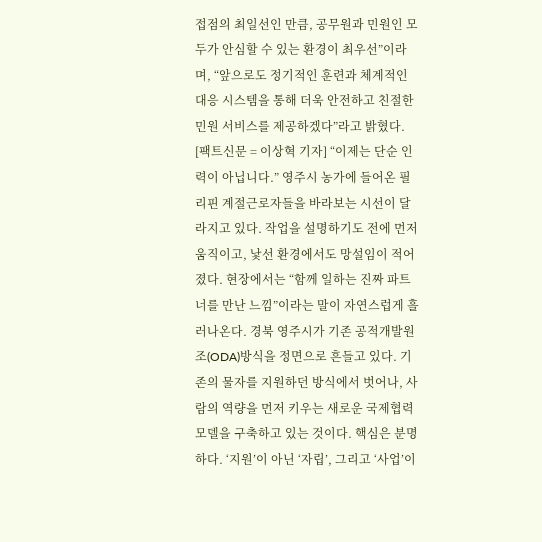접점의 최일선인 만큼, 공무원과 민원인 모두가 안심할 수 있는 환경이 최우선”이라며, “앞으로도 정기적인 훈련과 체계적인 대응 시스템을 통해 더욱 안전하고 친절한 민원 서비스를 제공하겠다”라고 밝혔다.
[팩트신문 = 이상혁 기자] “이제는 단순 인력이 아닙니다.” 영주시 농가에 들어온 필리핀 계절근로자들을 바라보는 시선이 달라지고 있다. 작업을 설명하기도 전에 먼저 움직이고, 낯선 환경에서도 망설임이 적어졌다. 현장에서는 “함께 일하는 진짜 파트너를 만난 느낌”이라는 말이 자연스럽게 흘러나온다. 경북 영주시가 기존 공적개발원조(ODA)방식을 정면으로 흔들고 있다. 기존의 물자를 지원하던 방식에서 벗어나, 사람의 역량을 먼저 키우는 새로운 국제협력 모델을 구축하고 있는 것이다. 핵심은 분명하다. ‘지원’이 아닌 ‘자립’, 그리고 ‘사업’이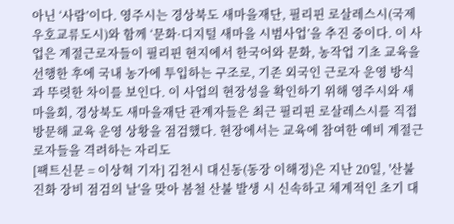아닌 ‘사람’이다. 영주시는 경상북도 새마을재단, 필리핀 로살레스시(국제우호교류도시)와 함께 ‘문화·디지털 새마을 시범사업’을 추진 중이다. 이 사업은 계절근로자들이 필리핀 현지에서 한국어와 문화, 농작업 기초 교육을 선행한 후에 국내 농가에 투입하는 구조로, 기존 외국인 근로자 운영 방식과 뚜렷한 차이를 보인다. 이 사업의 현장성을 확인하기 위해 영주시와 새마을회, 경상북도 새마을재단 관계자들은 최근 필리핀 로살레스시를 직접 방문해 교육 운영 상황을 점검했다. 현장에서는 교육에 참여한 예비 계절근로자들을 격려하는 자리도
[팩트신문 = 이상혁 기자] 김천시 대신동(동장 이해정)은 지난 20일, '산불진화 장비 점검의 날'을 맞아 봄철 산불 발생 시 신속하고 체계적인 초기 대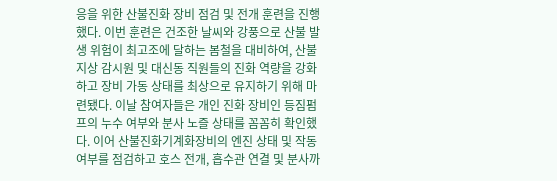응을 위한 산불진화 장비 점검 및 전개 훈련을 진행했다. 이번 훈련은 건조한 날씨와 강풍으로 산불 발생 위험이 최고조에 달하는 봄철을 대비하여, 산불 지상 감시원 및 대신동 직원들의 진화 역량을 강화하고 장비 가동 상태를 최상으로 유지하기 위해 마련됐다. 이날 참여자들은 개인 진화 장비인 등짐펌프의 누수 여부와 분사 노즐 상태를 꼼꼼히 확인했다. 이어 산불진화기계화장비의 엔진 상태 및 작동 여부를 점검하고 호스 전개, 흡수관 연결 및 분사까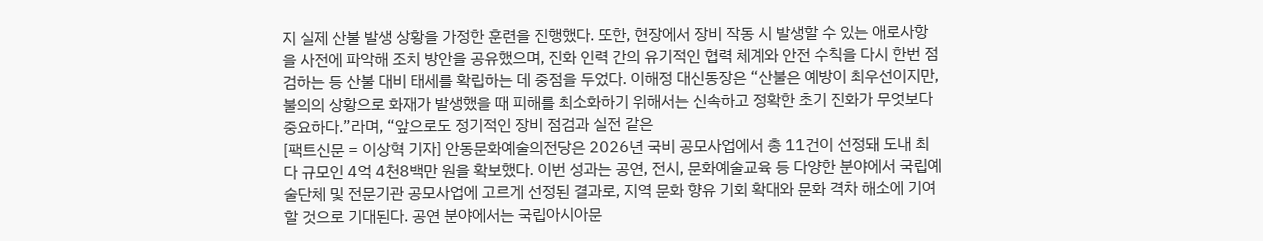지 실제 산불 발생 상황을 가정한 훈련을 진행했다. 또한, 현장에서 장비 작동 시 발생할 수 있는 애로사항을 사전에 파악해 조치 방안을 공유했으며, 진화 인력 간의 유기적인 협력 체계와 안전 수칙을 다시 한번 점검하는 등 산불 대비 태세를 확립하는 데 중점을 두었다. 이해정 대신동장은 “산불은 예방이 최우선이지만, 불의의 상황으로 화재가 발생했을 때 피해를 최소화하기 위해서는 신속하고 정확한 초기 진화가 무엇보다 중요하다.”라며, “앞으로도 정기적인 장비 점검과 실전 같은
[팩트신문 = 이상혁 기자] 안동문화예술의전당은 2026년 국비 공모사업에서 총 11건이 선정돼 도내 최다 규모인 4억 4천8백만 원을 확보했다. 이번 성과는 공연, 전시, 문화예술교육 등 다양한 분야에서 국립예술단체 및 전문기관 공모사업에 고르게 선정된 결과로, 지역 문화 향유 기회 확대와 문화 격차 해소에 기여할 것으로 기대된다. 공연 분야에서는 국립아시아문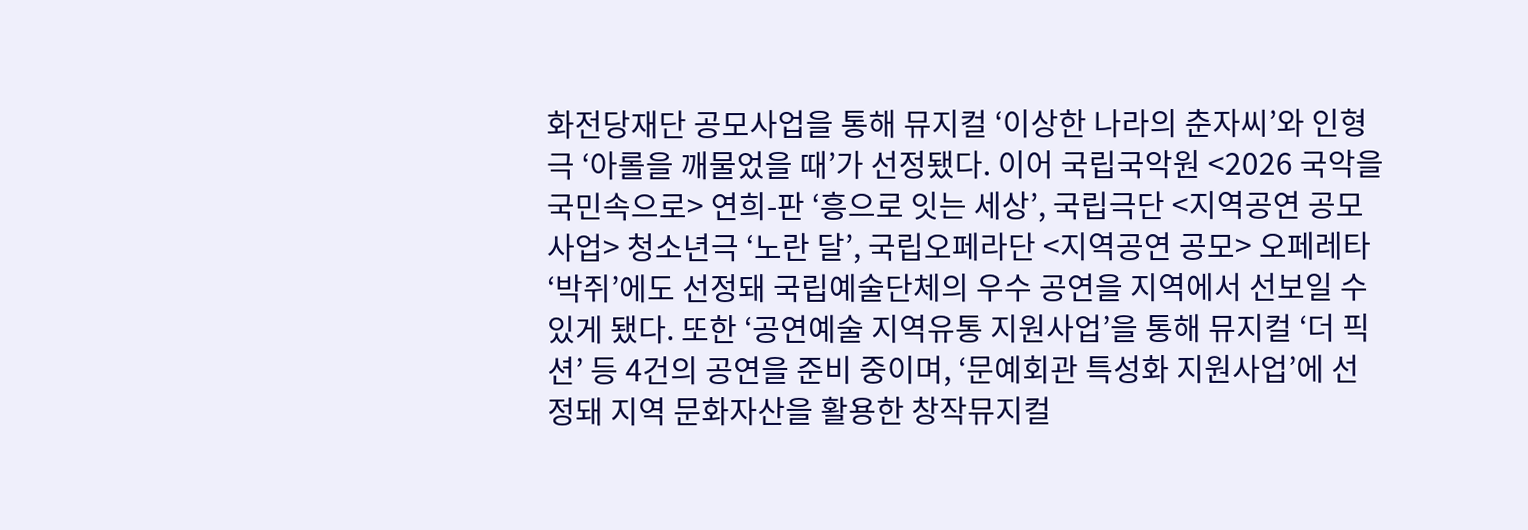화전당재단 공모사업을 통해 뮤지컬 ‘이상한 나라의 춘자씨’와 인형극 ‘아롤을 깨물었을 때’가 선정됐다. 이어 국립국악원 <2026 국악을 국민속으로> 연희-판 ‘흥으로 잇는 세상’, 국립극단 <지역공연 공모사업> 청소년극 ‘노란 달’, 국립오페라단 <지역공연 공모> 오페레타 ‘박쥐’에도 선정돼 국립예술단체의 우수 공연을 지역에서 선보일 수 있게 됐다. 또한 ‘공연예술 지역유통 지원사업’을 통해 뮤지컬 ‘더 픽션’ 등 4건의 공연을 준비 중이며, ‘문예회관 특성화 지원사업’에 선정돼 지역 문화자산을 활용한 창작뮤지컬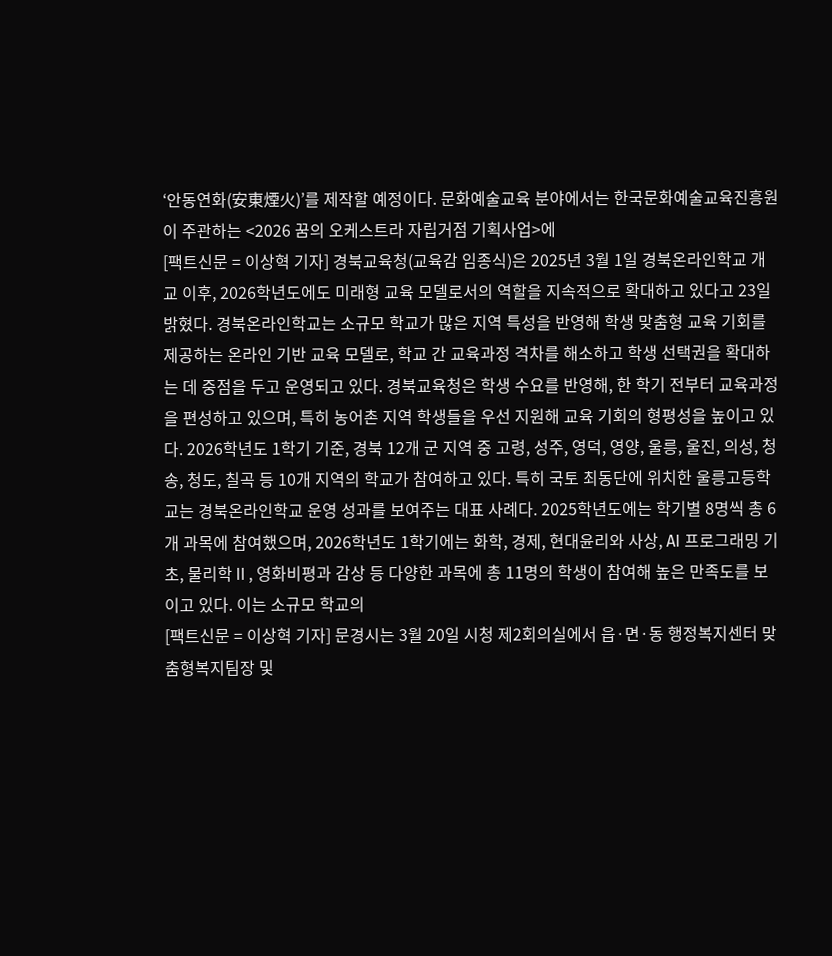‘안동연화(安東煙火)’를 제작할 예정이다. 문화예술교육 분야에서는 한국문화예술교육진흥원이 주관하는 <2026 꿈의 오케스트라 자립거점 기획사업>에
[팩트신문 = 이상혁 기자] 경북교육청(교육감 임종식)은 2025년 3월 1일 경북온라인학교 개교 이후, 2026학년도에도 미래형 교육 모델로서의 역할을 지속적으로 확대하고 있다고 23일 밝혔다. 경북온라인학교는 소규모 학교가 많은 지역 특성을 반영해 학생 맞춤형 교육 기회를 제공하는 온라인 기반 교육 모델로, 학교 간 교육과정 격차를 해소하고 학생 선택권을 확대하는 데 중점을 두고 운영되고 있다. 경북교육청은 학생 수요를 반영해, 한 학기 전부터 교육과정을 편성하고 있으며, 특히 농어촌 지역 학생들을 우선 지원해 교육 기회의 형평성을 높이고 있다. 2026학년도 1학기 기준, 경북 12개 군 지역 중 고령, 성주, 영덕, 영양, 울릉, 울진, 의성, 청송, 청도, 칠곡 등 10개 지역의 학교가 참여하고 있다. 특히 국토 최동단에 위치한 울릉고등학교는 경북온라인학교 운영 성과를 보여주는 대표 사례다. 2025학년도에는 학기별 8명씩 총 6개 과목에 참여했으며, 2026학년도 1학기에는 화학, 경제, 현대윤리와 사상, AI 프로그래밍 기초, 물리학Ⅱ, 영화비평과 감상 등 다양한 과목에 총 11명의 학생이 참여해 높은 만족도를 보이고 있다. 이는 소규모 학교의
[팩트신문 = 이상혁 기자] 문경시는 3월 20일 시청 제2회의실에서 읍·면·동 행정복지센터 맞춤형복지팀장 및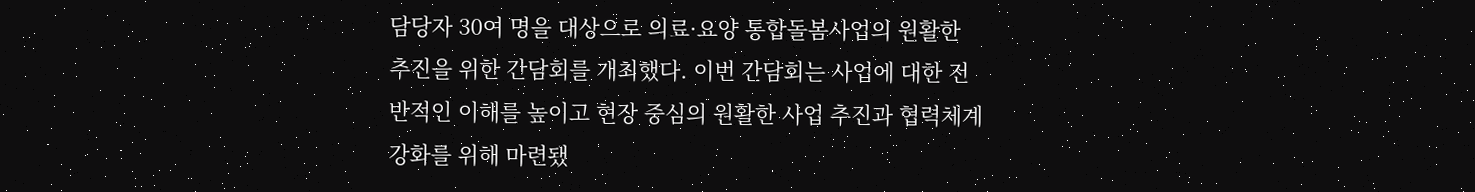담당자 30여 명을 대상으로 의료·요양 통합돌봄사업의 원활한 추진을 위한 간담회를 개최했다. 이번 간담회는 사업에 대한 전반적인 이해를 높이고 현장 중심의 원활한 사업 추진과 협력체계 강화를 위해 마련됐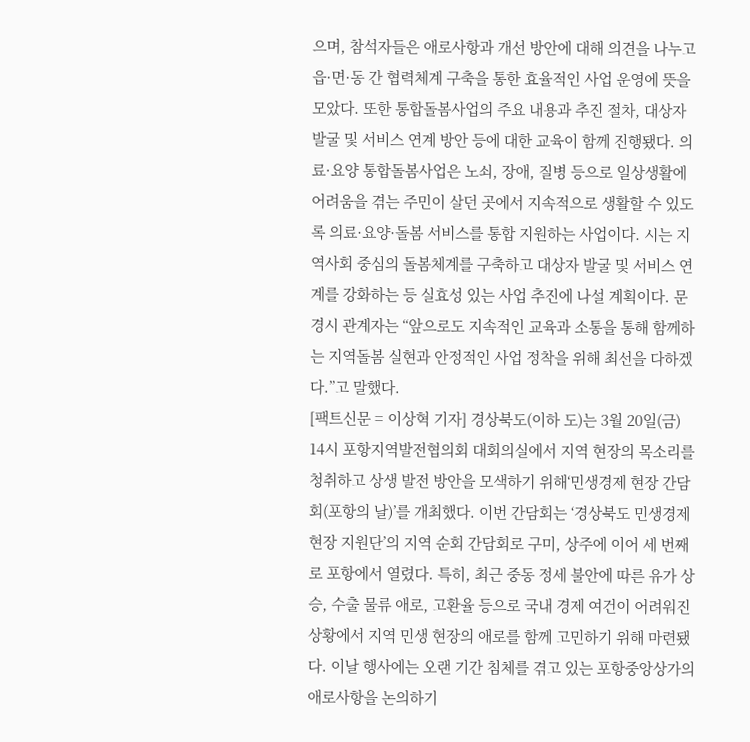으며, 참석자들은 애로사항과 개선 방안에 대해 의견을 나누고 읍·면·동 간 협력체계 구축을 통한 효율적인 사업 운영에 뜻을 모았다. 또한 통합돌봄사업의 주요 내용과 추진 절차, 대상자 발굴 및 서비스 연계 방안 등에 대한 교육이 함께 진행됐다. 의료·요양 통합돌봄사업은 노쇠, 장애, 질병 등으로 일상생활에 어려움을 겪는 주민이 살던 곳에서 지속적으로 생활할 수 있도록 의료·요양·돌봄 서비스를 통합 지원하는 사업이다. 시는 지역사회 중심의 돌봄체계를 구축하고 대상자 발굴 및 서비스 연계를 강화하는 등 실효성 있는 사업 추진에 나설 계획이다. 문경시 관계자는 “앞으로도 지속적인 교육과 소통을 통해 함께하는 지역돌봄 실현과 안정적인 사업 정착을 위해 최선을 다하겠다.”고 말했다.
[팩트신문 = 이상혁 기자] 경상북도(이하 도)는 3월 20일(금) 14시 포항지역발전협의회 대회의실에서 지역 현장의 목소리를 청취하고 상생 발전 방안을 모색하기 위해‘민생경제 현장 간담회(포항의 날)’를 개최했다. 이번 간담회는 ‘경상북도 민생경제 현장 지원단’의 지역 순회 간담회로 구미, 상주에 이어 세 번째로 포항에서 열렸다. 특히, 최근 중동 정세 불안에 따른 유가 상승, 수출 물류 애로, 고환율 등으로 국내 경제 여건이 어려워진 상황에서 지역 민생 현장의 애로를 함께 고민하기 위해 마련됐다. 이날 행사에는 오랜 기간 침체를 겪고 있는 포항중앙상가의 애로사항을 논의하기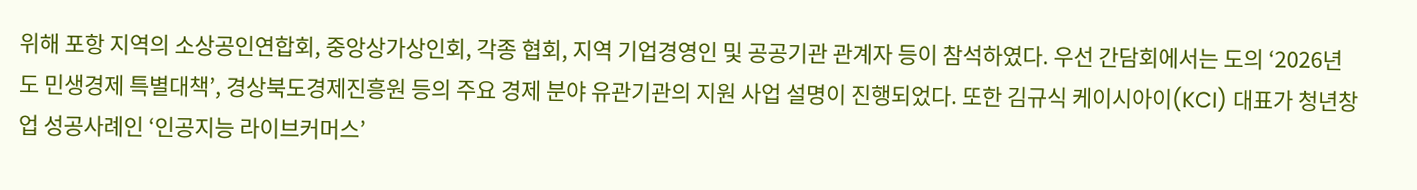위해 포항 지역의 소상공인연합회, 중앙상가상인회, 각종 협회, 지역 기업경영인 및 공공기관 관계자 등이 참석하였다. 우선 간담회에서는 도의 ‘2026년도 민생경제 특별대책’, 경상북도경제진흥원 등의 주요 경제 분야 유관기관의 지원 사업 설명이 진행되었다. 또한 김규식 케이시아이(KCI) 대표가 청년창업 성공사례인 ‘인공지능 라이브커머스’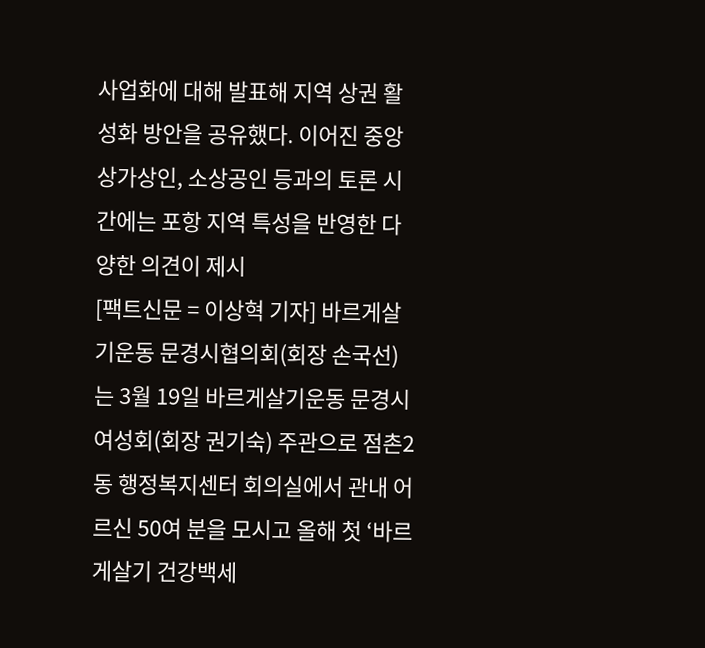사업화에 대해 발표해 지역 상권 활성화 방안을 공유했다. 이어진 중앙상가상인, 소상공인 등과의 토론 시간에는 포항 지역 특성을 반영한 다양한 의견이 제시
[팩트신문 = 이상혁 기자] 바르게살기운동 문경시협의회(회장 손국선)는 3월 19일 바르게살기운동 문경시 여성회(회장 권기숙) 주관으로 점촌2동 행정복지센터 회의실에서 관내 어르신 50여 분을 모시고 올해 첫 ‘바르게살기 건강백세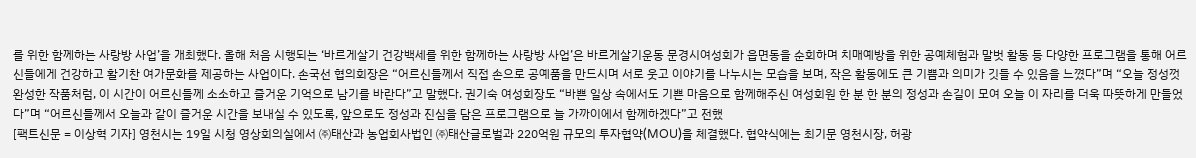를 위한 함께하는 사랑방 사업’을 개최했다. 올해 처음 시행되는 ‘바르게살기 건강백세를 위한 함께하는 사랑방 사업’은 바르게살기운동 문경시여성회가 읍면동을 순회하며 치매예방을 위한 공예체험과 말벗 활동 등 다양한 프로그램을 통해 어르신들에게 건강하고 활기찬 여가문화를 제공하는 사업이다. 손국선 협의회장은 “어르신들께서 직접 손으로 공예품을 만드시며 서로 웃고 이야기를 나누시는 모습을 보며, 작은 활동에도 큰 기쁨과 의미가 깃들 수 있음을 느꼈다”며 “오늘 정성껏 완성한 작품처럼, 이 시간이 어르신들께 소소하고 즐거운 기억으로 남기를 바란다”고 말했다. 권기숙 여성회장도 “바쁜 일상 속에서도 기쁜 마음으로 함께해주신 여성회원 한 분 한 분의 정성과 손길이 모여 오늘 이 자리를 더욱 따뜻하게 만들었다”며 “어르신들께서 오늘과 같이 즐거운 시간을 보내실 수 있도록, 앞으로도 정성과 진심을 담은 프로그램으로 늘 가까이에서 함께하겠다”고 전했
[팩트신문 = 이상혁 기자] 영천시는 19일 시청 영상회의실에서 ㈜태산과 농업회사법인 ㈜태산글로벌과 220억원 규모의 투자협약(MOU)을 체결했다. 협약식에는 최기문 영천시장, 허광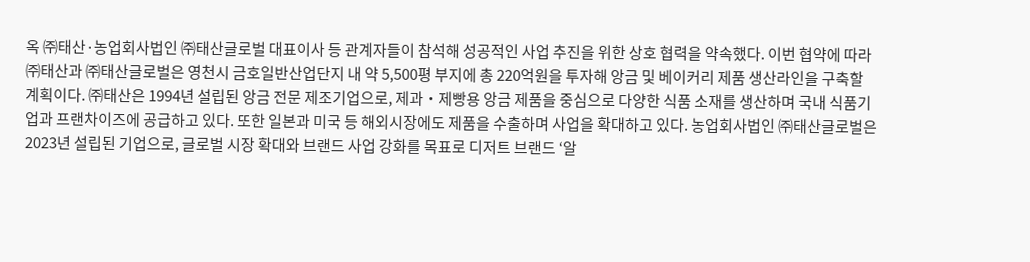옥 ㈜태산·농업회사법인 ㈜태산글로벌 대표이사 등 관계자들이 참석해 성공적인 사업 추진을 위한 상호 협력을 약속했다. 이번 협약에 따라 ㈜태산과 ㈜태산글로벌은 영천시 금호일반산업단지 내 약 5,500평 부지에 총 220억원을 투자해 앙금 및 베이커리 제품 생산라인을 구축할 계획이다. ㈜태산은 1994년 설립된 앙금 전문 제조기업으로, 제과‧제빵용 앙금 제품을 중심으로 다양한 식품 소재를 생산하며 국내 식품기업과 프랜차이즈에 공급하고 있다. 또한 일본과 미국 등 해외시장에도 제품을 수출하며 사업을 확대하고 있다. 농업회사법인 ㈜태산글로벌은 2023년 설립된 기업으로, 글로벌 시장 확대와 브랜드 사업 강화를 목표로 디저트 브랜드 ‘알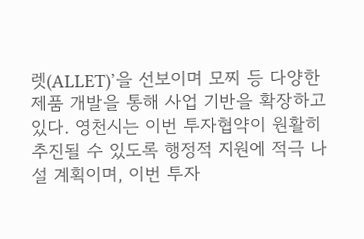렛(ALLET)’을 선보이며 모찌 등 다양한 제품 개발을 통해 사업 기반을 확장하고 있다. 영천시는 이번 투자협약이 원활히 추진될 수 있도록 행정적 지원에 적극 나설 계획이며, 이번 투자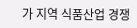가 지역 식품산업 경쟁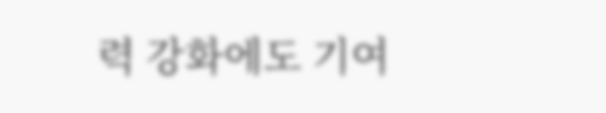력 강화에도 기여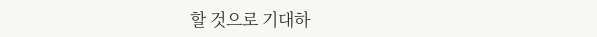할 것으로 기대하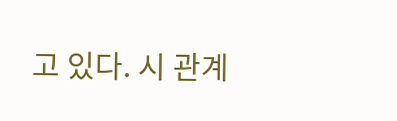고 있다. 시 관계